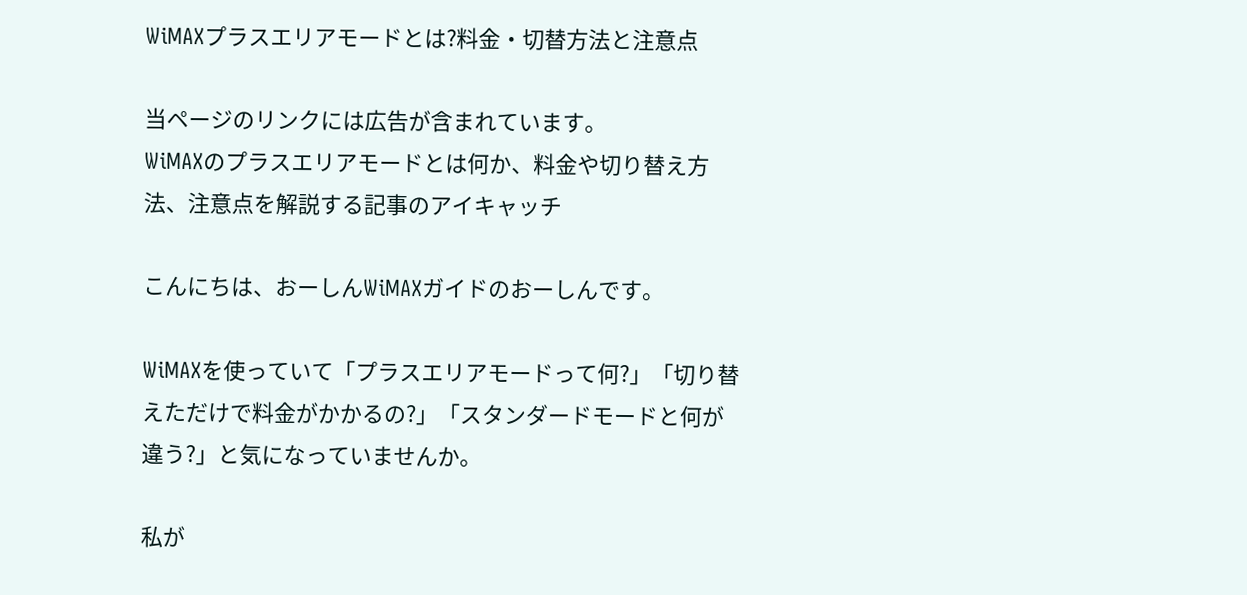WiMAXプラスエリアモードとは?料金・切替方法と注意点

当ページのリンクには広告が含まれています。
WiMAXのプラスエリアモードとは何か、料金や切り替え方法、注意点を解説する記事のアイキャッチ

こんにちは、おーしんWiMAXガイドのおーしんです。

WiMAXを使っていて「プラスエリアモードって何?」「切り替えただけで料金がかかるの?」「スタンダードモードと何が違う?」と気になっていませんか。

私が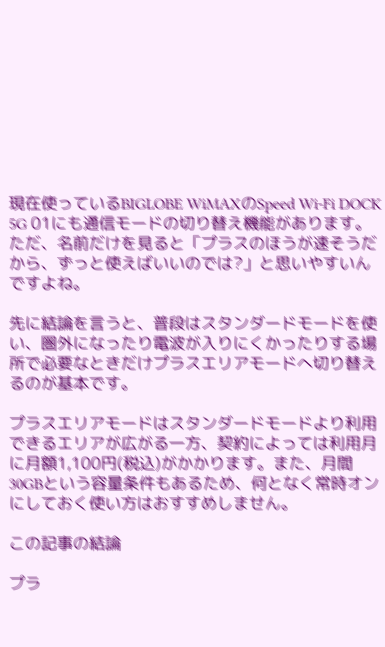現在使っているBIGLOBE WiMAXのSpeed Wi-Fi DOCK 5G 01にも通信モードの切り替え機能があります。ただ、名前だけを見ると「プラスのほうが速そうだから、ずっと使えばいいのでは?」と思いやすいんですよね。

先に結論を言うと、普段はスタンダードモードを使い、圏外になったり電波が入りにくかったりする場所で必要なときだけプラスエリアモードへ切り替えるのが基本です。

プラスエリアモードはスタンダードモードより利用できるエリアが広がる一方、契約によっては利用月に月額1,100円(税込)がかかります。また、月間30GBという容量条件もあるため、何となく常時オンにしておく使い方はおすすめしません。

この記事の結論

プラ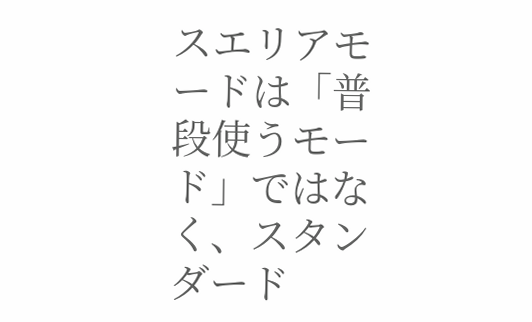スエリアモードは「普段使うモード」ではなく、スタンダード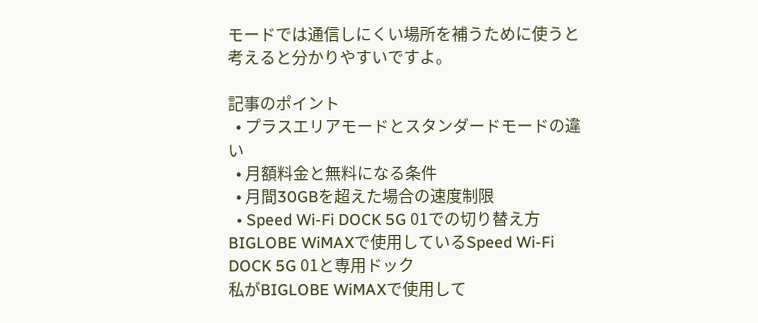モードでは通信しにくい場所を補うために使うと考えると分かりやすいですよ。

記事のポイント
  • プラスエリアモードとスタンダードモードの違い
  • 月額料金と無料になる条件
  • 月間30GBを超えた場合の速度制限
  • Speed Wi-Fi DOCK 5G 01での切り替え方
BIGLOBE WiMAXで使用しているSpeed Wi-Fi DOCK 5G 01と専用ドック
私がBIGLOBE WiMAXで使用して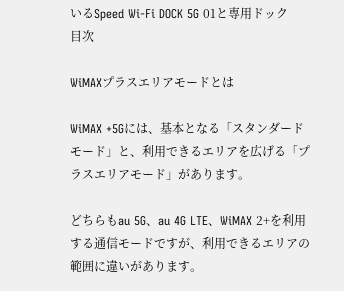いるSpeed Wi-Fi DOCK 5G 01と専用ドック
目次

WiMAXプラスエリアモードとは

WiMAX +5Gには、基本となる「スタンダードモード」と、利用できるエリアを広げる「プラスエリアモード」があります。

どちらもau 5G、au 4G LTE、WiMAX 2+を利用する通信モードですが、利用できるエリアの範囲に違いがあります。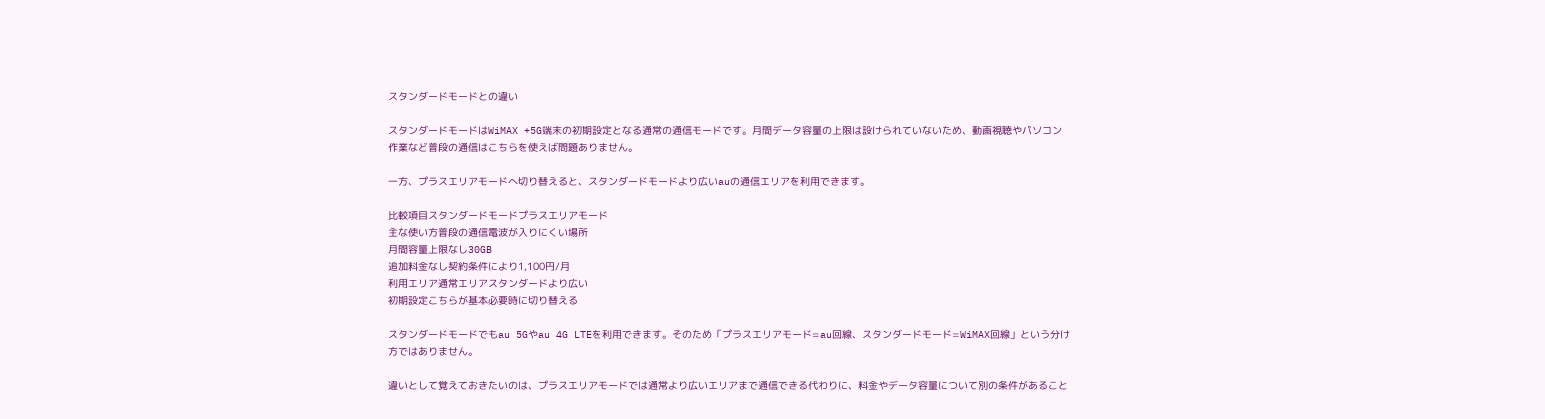スタンダードモードとの違い

スタンダードモードはWiMAX +5G端末の初期設定となる通常の通信モードです。月間データ容量の上限は設けられていないため、動画視聴やパソコン作業など普段の通信はこちらを使えば問題ありません。

一方、プラスエリアモードへ切り替えると、スタンダードモードより広いauの通信エリアを利用できます。

比較項目スタンダードモードプラスエリアモード
主な使い方普段の通信電波が入りにくい場所
月間容量上限なし30GB
追加料金なし契約条件により1,100円/月
利用エリア通常エリアスタンダードより広い
初期設定こちらが基本必要時に切り替える

スタンダードモードでもau 5Gやau 4G LTEを利用できます。そのため「プラスエリアモード=au回線、スタンダードモード=WiMAX回線」という分け方ではありません。

違いとして覚えておきたいのは、プラスエリアモードでは通常より広いエリアまで通信できる代わりに、料金やデータ容量について別の条件があること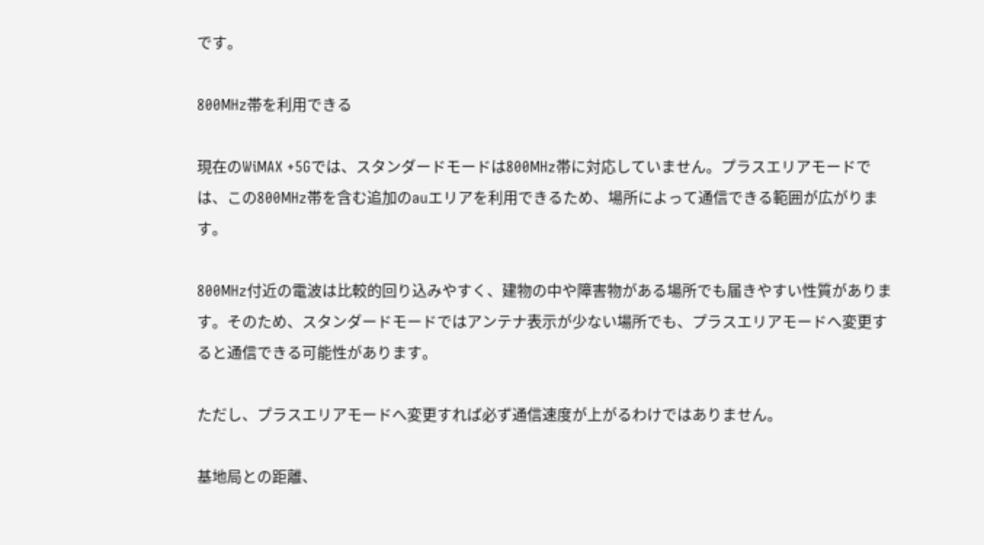です。

800MHz帯を利用できる

現在のWiMAX +5Gでは、スタンダードモードは800MHz帯に対応していません。プラスエリアモードでは、この800MHz帯を含む追加のauエリアを利用できるため、場所によって通信できる範囲が広がります。

800MHz付近の電波は比較的回り込みやすく、建物の中や障害物がある場所でも届きやすい性質があります。そのため、スタンダードモードではアンテナ表示が少ない場所でも、プラスエリアモードへ変更すると通信できる可能性があります。

ただし、プラスエリアモードへ変更すれば必ず通信速度が上がるわけではありません。

基地局との距離、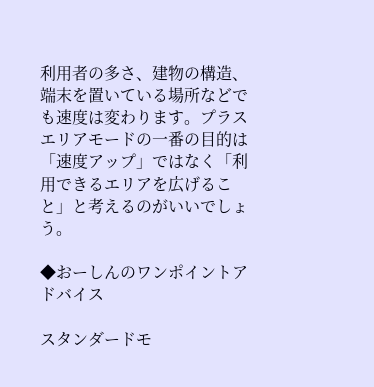利用者の多さ、建物の構造、端末を置いている場所などでも速度は変わります。プラスエリアモードの一番の目的は「速度アップ」ではなく「利用できるエリアを広げること」と考えるのがいいでしょう。

◆おーしんのワンポイントアドバイス

スタンダードモ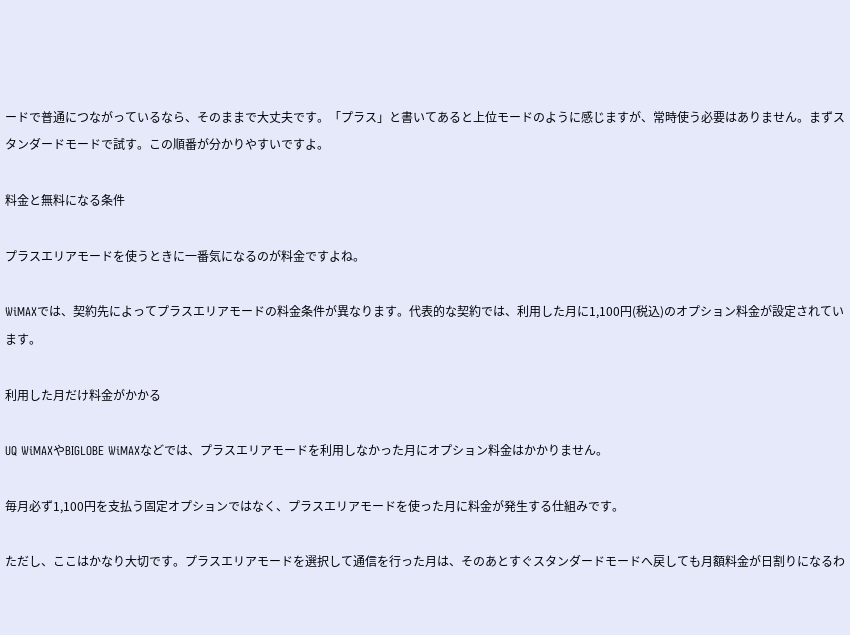ードで普通につながっているなら、そのままで大丈夫です。「プラス」と書いてあると上位モードのように感じますが、常時使う必要はありません。まずスタンダードモードで試す。この順番が分かりやすいですよ。

料金と無料になる条件

プラスエリアモードを使うときに一番気になるのが料金ですよね。

WiMAXでは、契約先によってプラスエリアモードの料金条件が異なります。代表的な契約では、利用した月に1,100円(税込)のオプション料金が設定されています。

利用した月だけ料金がかかる

UQ WiMAXやBIGLOBE WiMAXなどでは、プラスエリアモードを利用しなかった月にオプション料金はかかりません。

毎月必ず1,100円を支払う固定オプションではなく、プラスエリアモードを使った月に料金が発生する仕組みです。

ただし、ここはかなり大切です。プラスエリアモードを選択して通信を行った月は、そのあとすぐスタンダードモードへ戻しても月額料金が日割りになるわ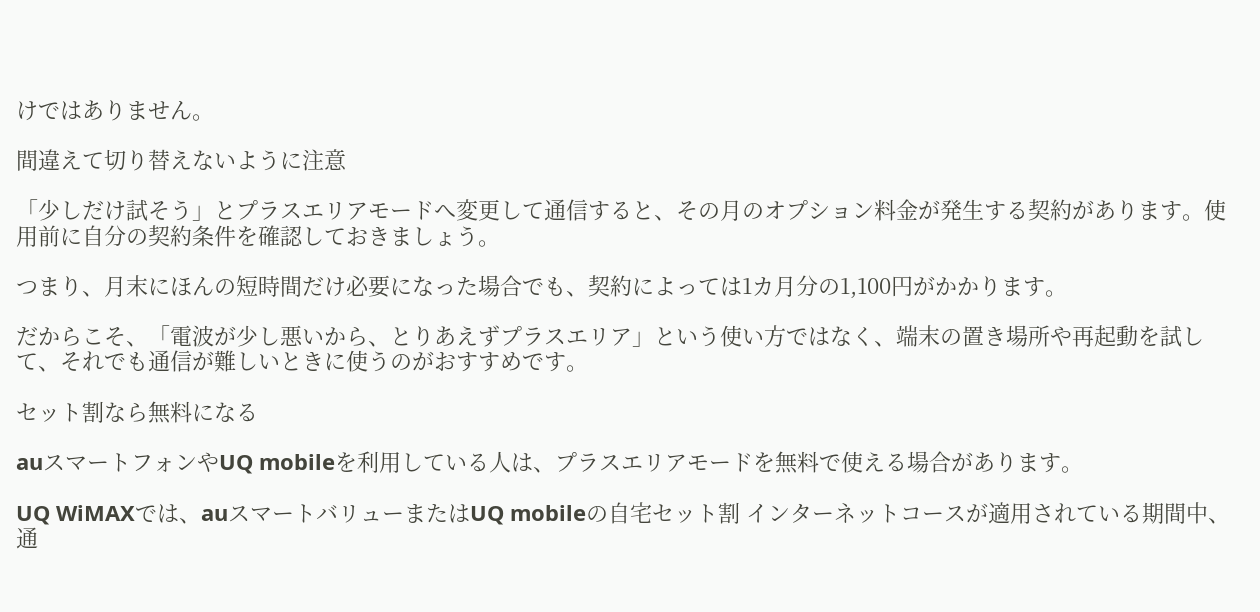けではありません。

間違えて切り替えないように注意

「少しだけ試そう」とプラスエリアモードへ変更して通信すると、その月のオプション料金が発生する契約があります。使用前に自分の契約条件を確認しておきましょう。

つまり、月末にほんの短時間だけ必要になった場合でも、契約によっては1カ月分の1,100円がかかります。

だからこそ、「電波が少し悪いから、とりあえずプラスエリア」という使い方ではなく、端末の置き場所や再起動を試して、それでも通信が難しいときに使うのがおすすめです。

セット割なら無料になる

auスマートフォンやUQ mobileを利用している人は、プラスエリアモードを無料で使える場合があります。

UQ WiMAXでは、auスマートバリューまたはUQ mobileの自宅セット割 インターネットコースが適用されている期間中、通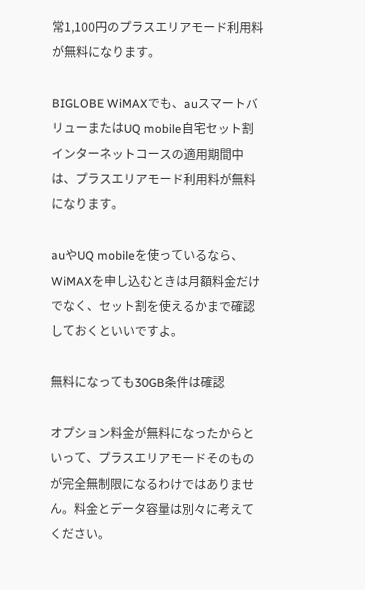常1,100円のプラスエリアモード利用料が無料になります。

BIGLOBE WiMAXでも、auスマートバリューまたはUQ mobile自宅セット割 インターネットコースの適用期間中は、プラスエリアモード利用料が無料になります。

auやUQ mobileを使っているなら、WiMAXを申し込むときは月額料金だけでなく、セット割を使えるかまで確認しておくといいですよ。

無料になっても30GB条件は確認

オプション料金が無料になったからといって、プラスエリアモードそのものが完全無制限になるわけではありません。料金とデータ容量は別々に考えてください。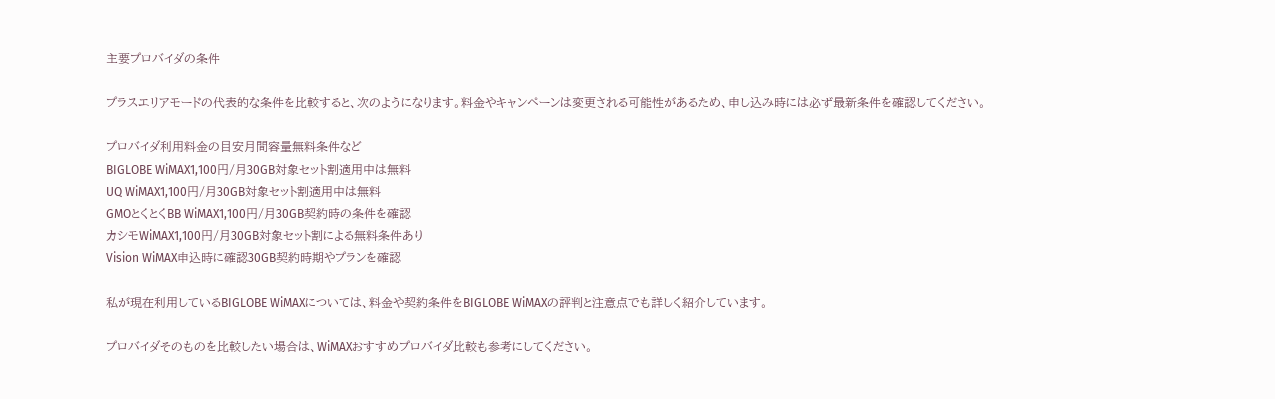主要プロバイダの条件

プラスエリアモードの代表的な条件を比較すると、次のようになります。料金やキャンペーンは変更される可能性があるため、申し込み時には必ず最新条件を確認してください。

プロバイダ利用料金の目安月間容量無料条件など
BIGLOBE WiMAX1,100円/月30GB対象セット割適用中は無料
UQ WiMAX1,100円/月30GB対象セット割適用中は無料
GMOとくとくBB WiMAX1,100円/月30GB契約時の条件を確認
カシモWiMAX1,100円/月30GB対象セット割による無料条件あり
Vision WiMAX申込時に確認30GB契約時期やプランを確認

私が現在利用しているBIGLOBE WiMAXについては、料金や契約条件をBIGLOBE WiMAXの評判と注意点でも詳しく紹介しています。

プロバイダそのものを比較したい場合は、WiMAXおすすめプロバイダ比較も参考にしてください。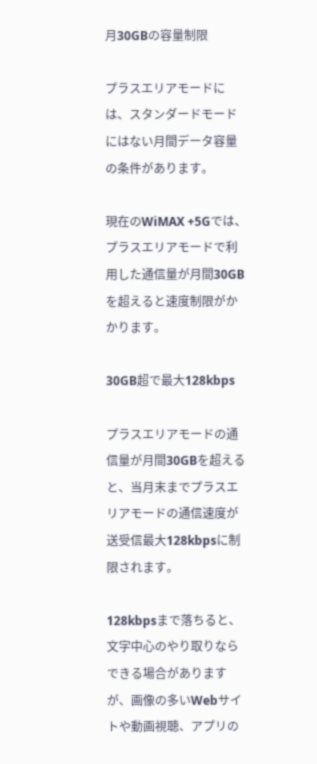月30GBの容量制限

プラスエリアモードには、スタンダードモードにはない月間データ容量の条件があります。

現在のWiMAX +5Gでは、プラスエリアモードで利用した通信量が月間30GBを超えると速度制限がかかります。

30GB超で最大128kbps

プラスエリアモードの通信量が月間30GBを超えると、当月末までプラスエリアモードの通信速度が送受信最大128kbpsに制限されます。

128kbpsまで落ちると、文字中心のやり取りならできる場合がありますが、画像の多いWebサイトや動画視聴、アプリの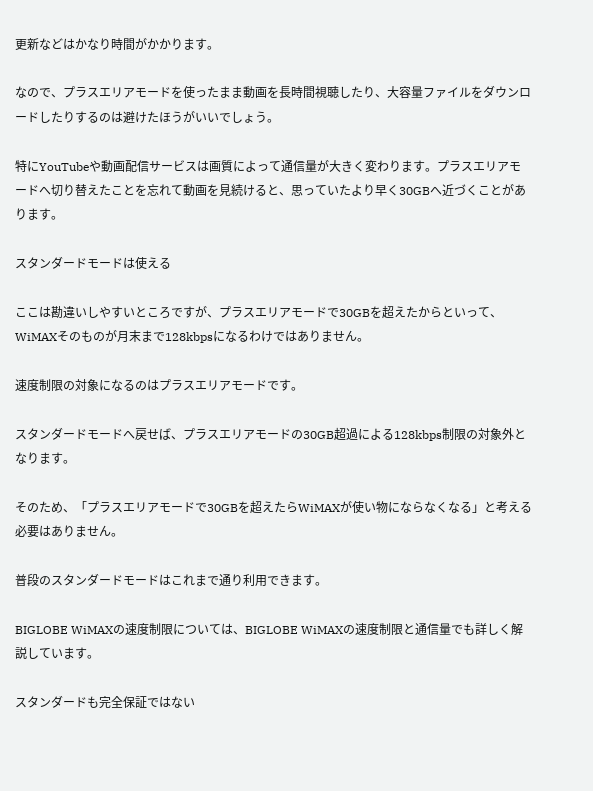更新などはかなり時間がかかります。

なので、プラスエリアモードを使ったまま動画を長時間視聴したり、大容量ファイルをダウンロードしたりするのは避けたほうがいいでしょう。

特にYouTubeや動画配信サービスは画質によって通信量が大きく変わります。プラスエリアモードへ切り替えたことを忘れて動画を見続けると、思っていたより早く30GBへ近づくことがあります。

スタンダードモードは使える

ここは勘違いしやすいところですが、プラスエリアモードで30GBを超えたからといって、WiMAXそのものが月末まで128kbpsになるわけではありません。

速度制限の対象になるのはプラスエリアモードです。

スタンダードモードへ戻せば、プラスエリアモードの30GB超過による128kbps制限の対象外となります。

そのため、「プラスエリアモードで30GBを超えたらWiMAXが使い物にならなくなる」と考える必要はありません。

普段のスタンダードモードはこれまで通り利用できます。

BIGLOBE WiMAXの速度制限については、BIGLOBE WiMAXの速度制限と通信量でも詳しく解説しています。

スタンダードも完全保証ではない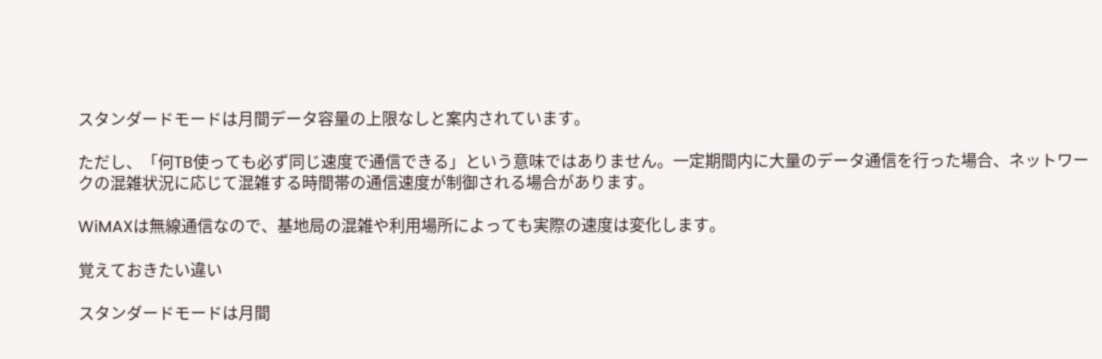スタンダードモードは月間データ容量の上限なしと案内されています。

ただし、「何TB使っても必ず同じ速度で通信できる」という意味ではありません。一定期間内に大量のデータ通信を行った場合、ネットワークの混雑状況に応じて混雑する時間帯の通信速度が制御される場合があります。

WiMAXは無線通信なので、基地局の混雑や利用場所によっても実際の速度は変化します。

覚えておきたい違い

スタンダードモードは月間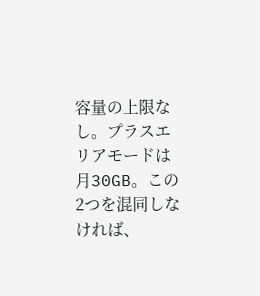容量の上限なし。プラスエリアモードは月30GB。この2つを混同しなければ、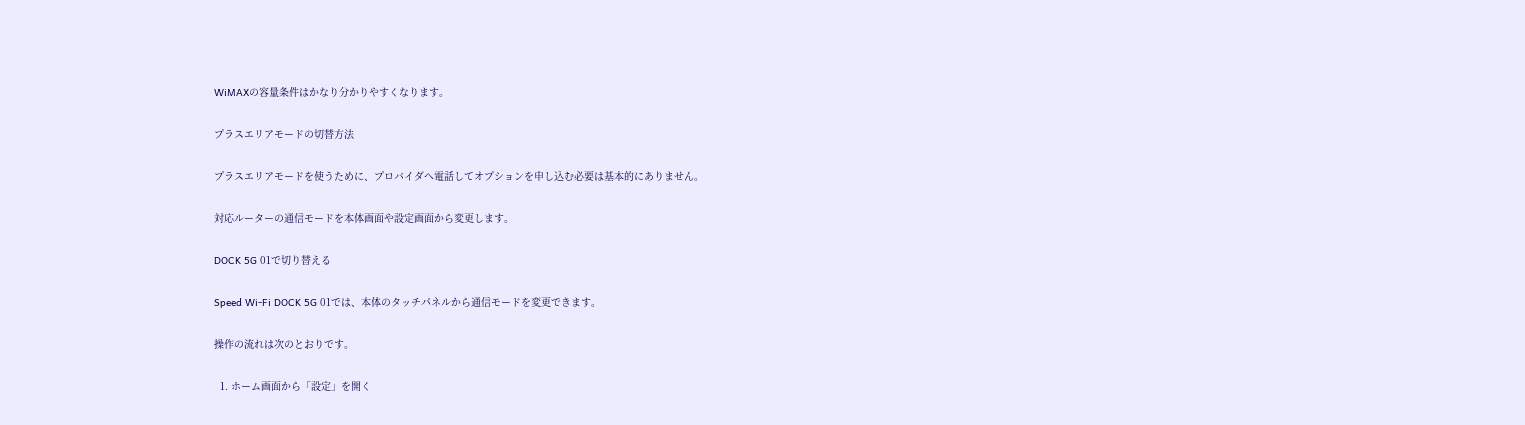WiMAXの容量条件はかなり分かりやすくなります。

プラスエリアモードの切替方法

プラスエリアモードを使うために、プロバイダへ電話してオプションを申し込む必要は基本的にありません。

対応ルーターの通信モードを本体画面や設定画面から変更します。

DOCK 5G 01で切り替える

Speed Wi-Fi DOCK 5G 01では、本体のタッチパネルから通信モードを変更できます。

操作の流れは次のとおりです。

  1. ホーム画面から「設定」を開く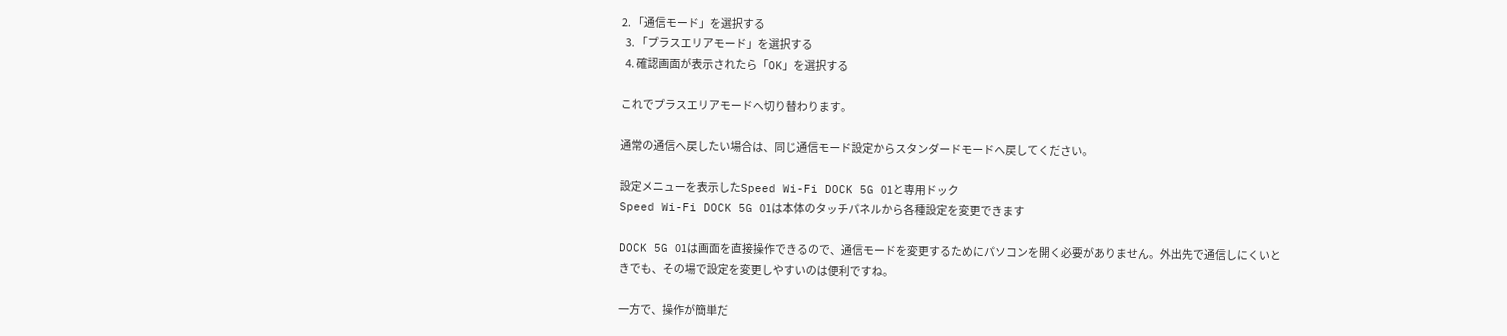2. 「通信モード」を選択する
  3. 「プラスエリアモード」を選択する
  4. 確認画面が表示されたら「OK」を選択する

これでプラスエリアモードへ切り替わります。

通常の通信へ戻したい場合は、同じ通信モード設定からスタンダードモードへ戻してください。

設定メニューを表示したSpeed Wi-Fi DOCK 5G 01と専用ドック
Speed Wi-Fi DOCK 5G 01は本体のタッチパネルから各種設定を変更できます

DOCK 5G 01は画面を直接操作できるので、通信モードを変更するためにパソコンを開く必要がありません。外出先で通信しにくいときでも、その場で設定を変更しやすいのは便利ですね。

一方で、操作が簡単だ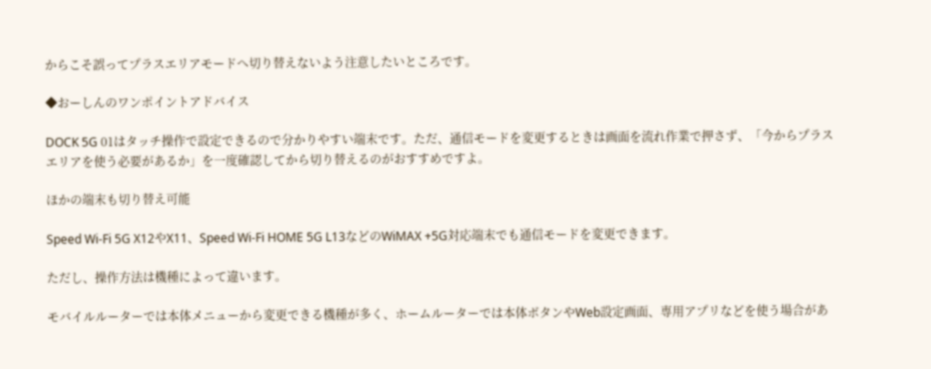からこそ誤ってプラスエリアモードへ切り替えないよう注意したいところです。

◆おーしんのワンポイントアドバイス

DOCK 5G 01はタッチ操作で設定できるので分かりやすい端末です。ただ、通信モードを変更するときは画面を流れ作業で押さず、「今からプラスエリアを使う必要があるか」を一度確認してから切り替えるのがおすすめですよ。

ほかの端末も切り替え可能

Speed Wi-Fi 5G X12やX11、Speed Wi-Fi HOME 5G L13などのWiMAX +5G対応端末でも通信モードを変更できます。

ただし、操作方法は機種によって違います。

モバイルルーターでは本体メニューから変更できる機種が多く、ホームルーターでは本体ボタンやWeb設定画面、専用アプリなどを使う場合があ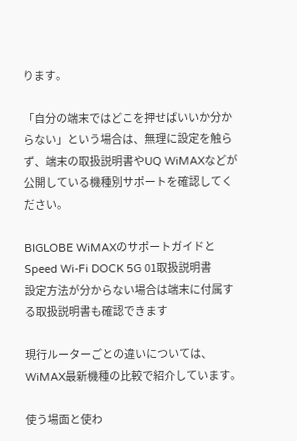ります。

「自分の端末ではどこを押せばいいか分からない」という場合は、無理に設定を触らず、端末の取扱説明書やUQ WiMAXなどが公開している機種別サポートを確認してください。

BIGLOBE WiMAXのサポートガイドとSpeed Wi-Fi DOCK 5G 01取扱説明書
設定方法が分からない場合は端末に付属する取扱説明書も確認できます

現行ルーターごとの違いについては、WiMAX最新機種の比較で紹介しています。

使う場面と使わ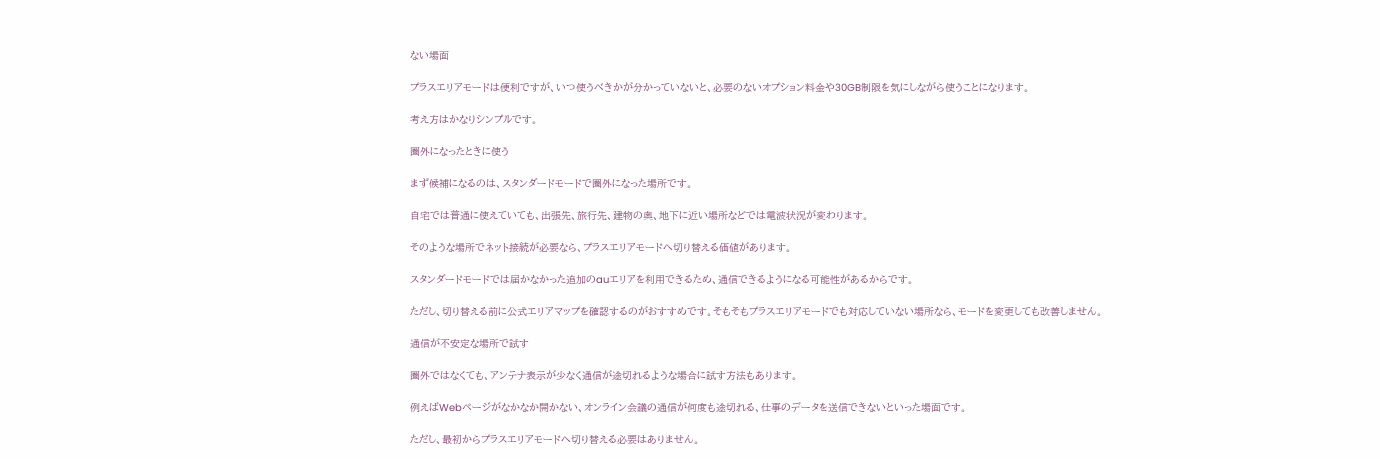ない場面

プラスエリアモードは便利ですが、いつ使うべきかが分かっていないと、必要のないオプション料金や30GB制限を気にしながら使うことになります。

考え方はかなりシンプルです。

圏外になったときに使う

まず候補になるのは、スタンダードモードで圏外になった場所です。

自宅では普通に使えていても、出張先、旅行先、建物の奥、地下に近い場所などでは電波状況が変わります。

そのような場所でネット接続が必要なら、プラスエリアモードへ切り替える価値があります。

スタンダードモードでは届かなかった追加のauエリアを利用できるため、通信できるようになる可能性があるからです。

ただし、切り替える前に公式エリアマップを確認するのがおすすめです。そもそもプラスエリアモードでも対応していない場所なら、モードを変更しても改善しません。

通信が不安定な場所で試す

圏外ではなくても、アンテナ表示が少なく通信が途切れるような場合に試す方法もあります。

例えばWebページがなかなか開かない、オンライン会議の通信が何度も途切れる、仕事のデータを送信できないといった場面です。

ただし、最初からプラスエリアモードへ切り替える必要はありません。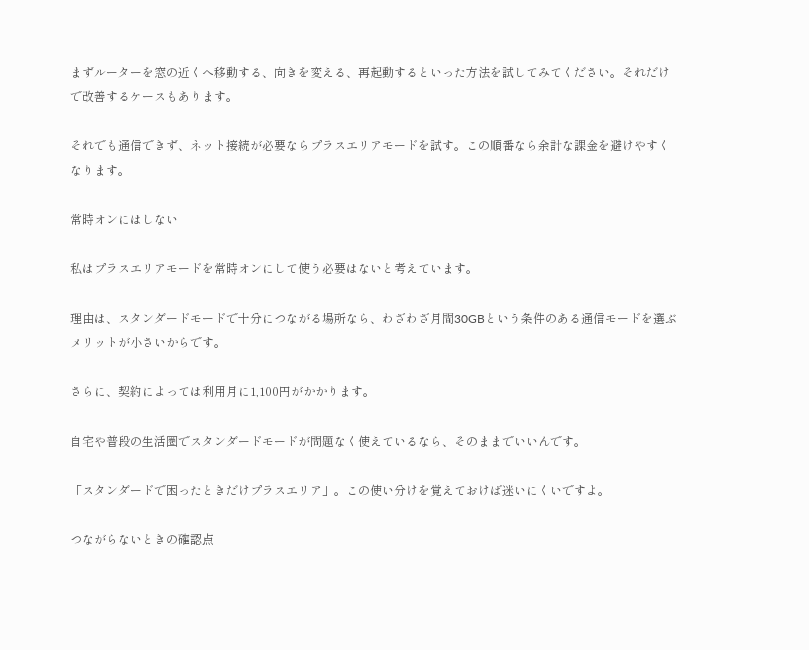まずルーターを窓の近くへ移動する、向きを変える、再起動するといった方法を試してみてください。それだけで改善するケースもあります。

それでも通信できず、ネット接続が必要ならプラスエリアモードを試す。この順番なら余計な課金を避けやすくなります。

常時オンにはしない

私はプラスエリアモードを常時オンにして使う必要はないと考えています。

理由は、スタンダードモードで十分につながる場所なら、わざわざ月間30GBという条件のある通信モードを選ぶメリットが小さいからです。

さらに、契約によっては利用月に1,100円がかかります。

自宅や普段の生活圏でスタンダードモードが問題なく使えているなら、そのままでいいんです。

「スタンダードで困ったときだけプラスエリア」。この使い分けを覚えておけば迷いにくいですよ。

つながらないときの確認点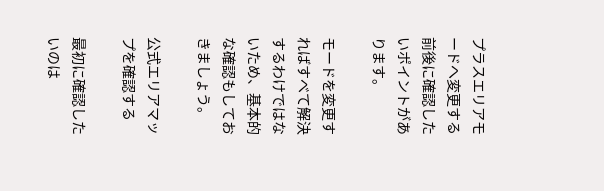プラスエリアモードへ変更する前後に確認したいポイントがあります。

モードを変更すればすべて解決するわけではないため、基本的な確認もしておきましょう。

公式エリアマップを確認する

最初に確認したいのは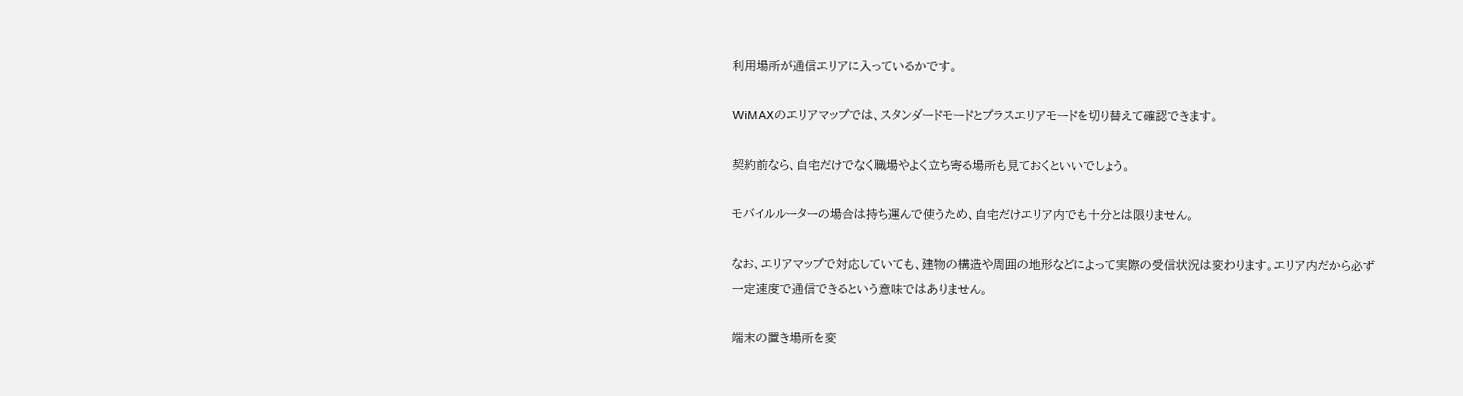利用場所が通信エリアに入っているかです。

WiMAXのエリアマップでは、スタンダードモードとプラスエリアモードを切り替えて確認できます。

契約前なら、自宅だけでなく職場やよく立ち寄る場所も見ておくといいでしょう。

モバイルルーターの場合は持ち運んで使うため、自宅だけエリア内でも十分とは限りません。

なお、エリアマップで対応していても、建物の構造や周囲の地形などによって実際の受信状況は変わります。エリア内だから必ず一定速度で通信できるという意味ではありません。

端末の置き場所を変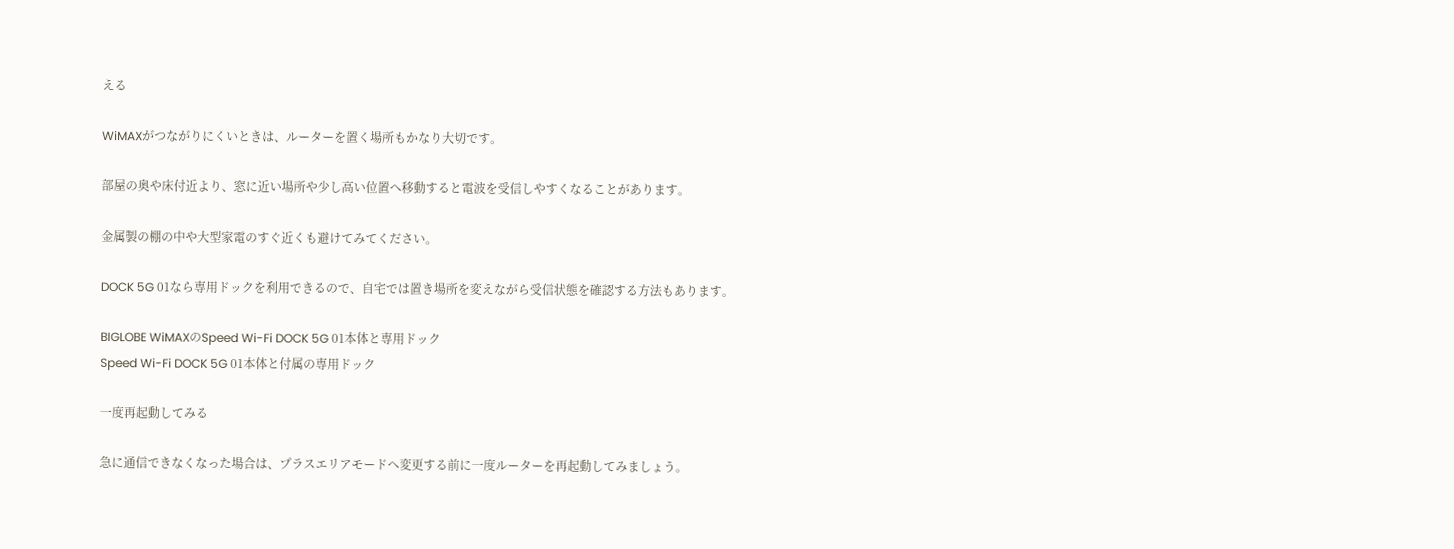える

WiMAXがつながりにくいときは、ルーターを置く場所もかなり大切です。

部屋の奥や床付近より、窓に近い場所や少し高い位置へ移動すると電波を受信しやすくなることがあります。

金属製の棚の中や大型家電のすぐ近くも避けてみてください。

DOCK 5G 01なら専用ドックを利用できるので、自宅では置き場所を変えながら受信状態を確認する方法もあります。

BIGLOBE WiMAXのSpeed Wi-Fi DOCK 5G 01本体と専用ドック
Speed Wi-Fi DOCK 5G 01本体と付属の専用ドック

一度再起動してみる

急に通信できなくなった場合は、プラスエリアモードへ変更する前に一度ルーターを再起動してみましょう。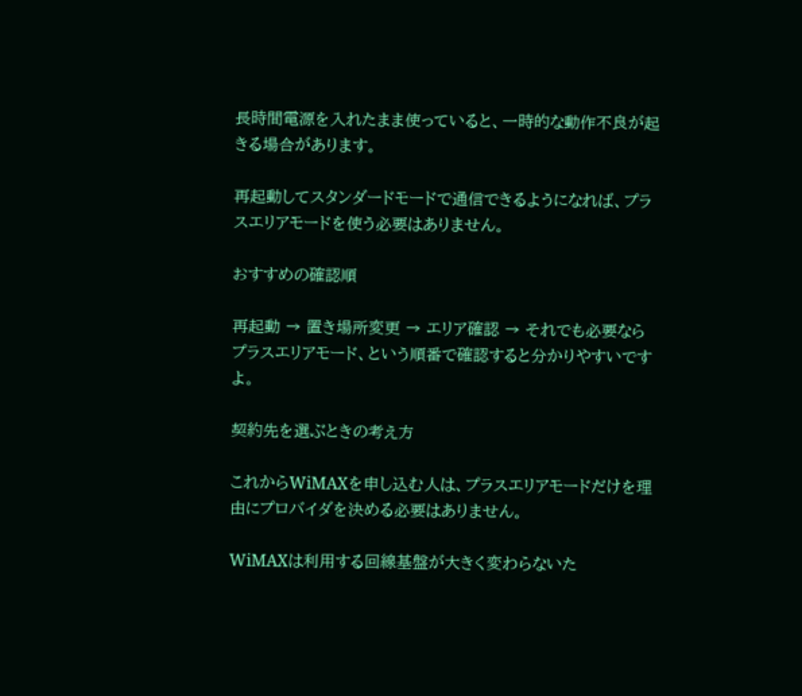長時間電源を入れたまま使っていると、一時的な動作不良が起きる場合があります。

再起動してスタンダードモードで通信できるようになれば、プラスエリアモードを使う必要はありません。

おすすめの確認順

再起動 → 置き場所変更 → エリア確認 → それでも必要ならプラスエリアモード、という順番で確認すると分かりやすいですよ。

契約先を選ぶときの考え方

これからWiMAXを申し込む人は、プラスエリアモードだけを理由にプロバイダを決める必要はありません。

WiMAXは利用する回線基盤が大きく変わらないた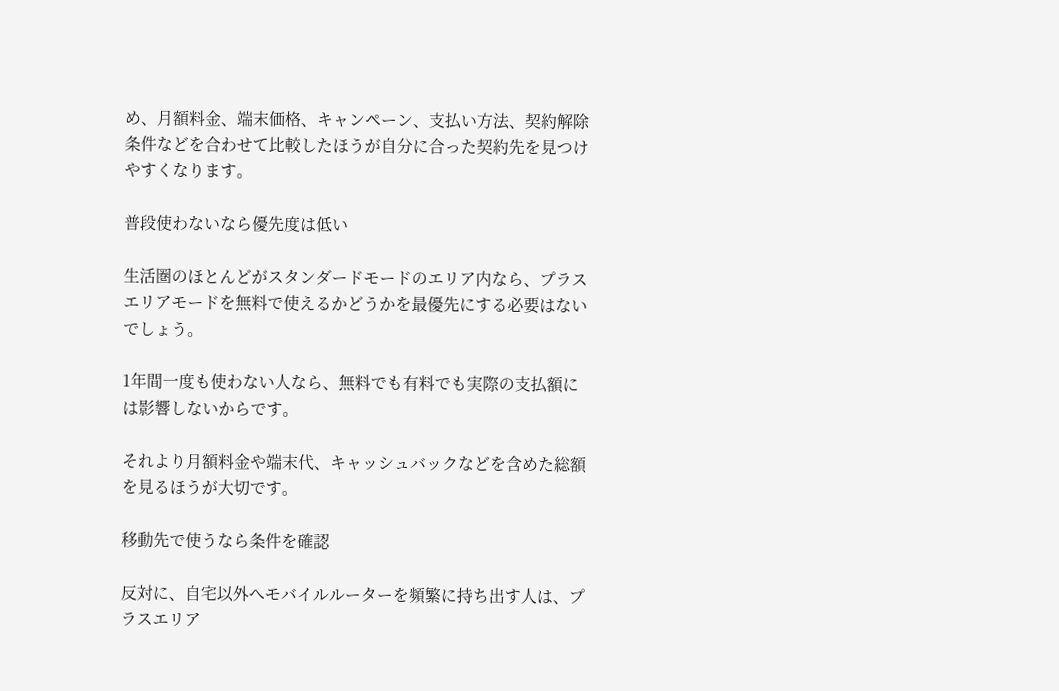め、月額料金、端末価格、キャンペーン、支払い方法、契約解除条件などを合わせて比較したほうが自分に合った契約先を見つけやすくなります。

普段使わないなら優先度は低い

生活圏のほとんどがスタンダードモードのエリア内なら、プラスエリアモードを無料で使えるかどうかを最優先にする必要はないでしょう。

1年間一度も使わない人なら、無料でも有料でも実際の支払額には影響しないからです。

それより月額料金や端末代、キャッシュバックなどを含めた総額を見るほうが大切です。

移動先で使うなら条件を確認

反対に、自宅以外へモバイルルーターを頻繁に持ち出す人は、プラスエリア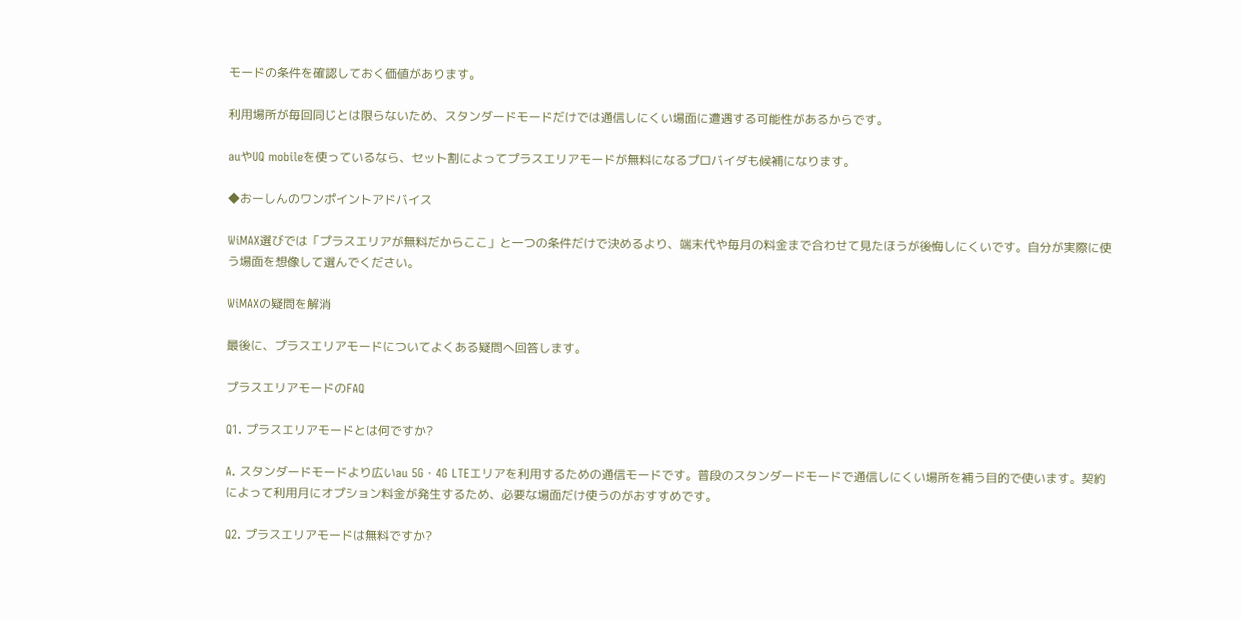モードの条件を確認しておく価値があります。

利用場所が毎回同じとは限らないため、スタンダードモードだけでは通信しにくい場面に遭遇する可能性があるからです。

auやUQ mobileを使っているなら、セット割によってプラスエリアモードが無料になるプロバイダも候補になります。

◆おーしんのワンポイントアドバイス

WiMAX選びでは「プラスエリアが無料だからここ」と一つの条件だけで決めるより、端末代や毎月の料金まで合わせて見たほうが後悔しにくいです。自分が実際に使う場面を想像して選んでください。

WiMAXの疑問を解消

最後に、プラスエリアモードについてよくある疑問へ回答します。

プラスエリアモードのFAQ

Q1. プラスエリアモードとは何ですか?

A. スタンダードモードより広いau 5G・4G LTEエリアを利用するための通信モードです。普段のスタンダードモードで通信しにくい場所を補う目的で使います。契約によって利用月にオプション料金が発生するため、必要な場面だけ使うのがおすすめです。

Q2. プラスエリアモードは無料ですか?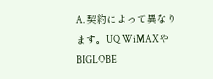A. 契約によって異なります。UQ WiMAXやBIGLOBE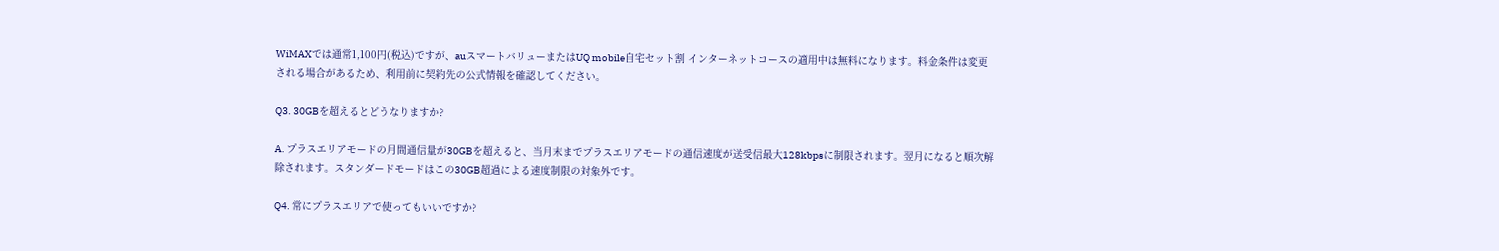WiMAXでは通常1,100円(税込)ですが、auスマートバリューまたはUQ mobile自宅セット割 インターネットコースの適用中は無料になります。料金条件は変更される場合があるため、利用前に契約先の公式情報を確認してください。

Q3. 30GBを超えるとどうなりますか?

A. プラスエリアモードの月間通信量が30GBを超えると、当月末までプラスエリアモードの通信速度が送受信最大128kbpsに制限されます。翌月になると順次解除されます。スタンダードモードはこの30GB超過による速度制限の対象外です。

Q4. 常にプラスエリアで使ってもいいですか?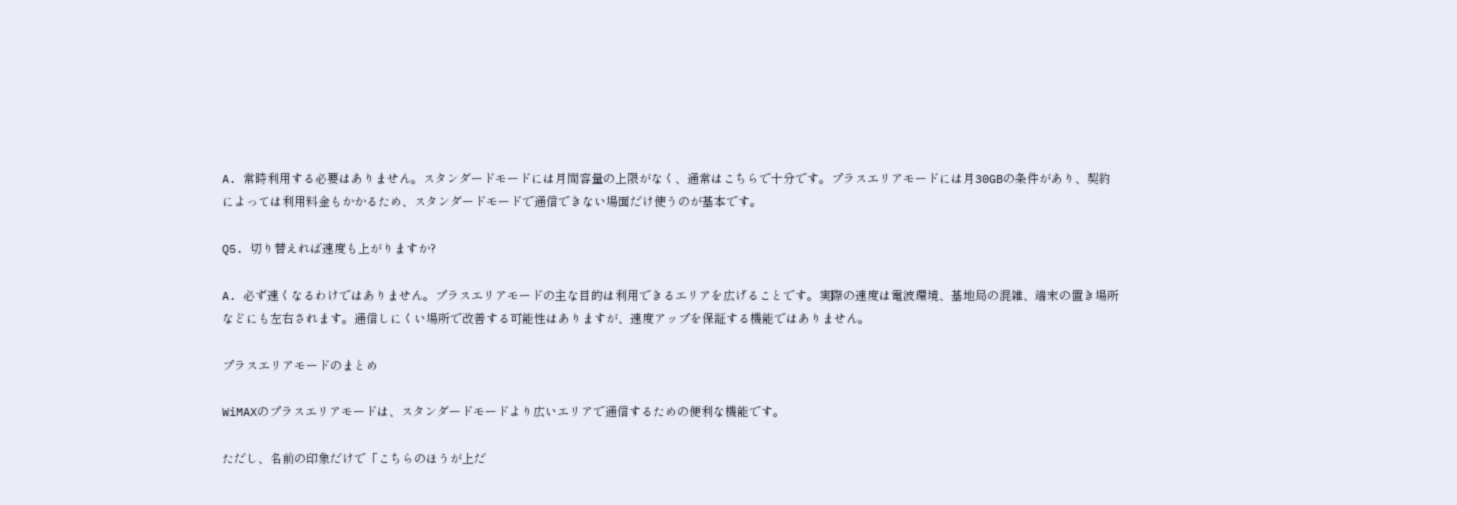A. 常時利用する必要はありません。スタンダードモードには月間容量の上限がなく、通常はこちらで十分です。プラスエリアモードには月30GBの条件があり、契約によっては利用料金もかかるため、スタンダードモードで通信できない場面だけ使うのが基本です。

Q5. 切り替えれば速度も上がりますか?

A. 必ず速くなるわけではありません。プラスエリアモードの主な目的は利用できるエリアを広げることです。実際の速度は電波環境、基地局の混雑、端末の置き場所などにも左右されます。通信しにくい場所で改善する可能性はありますが、速度アップを保証する機能ではありません。

プラスエリアモードのまとめ

WiMAXのプラスエリアモードは、スタンダードモードより広いエリアで通信するための便利な機能です。

ただし、名前の印象だけで「こちらのほうが上だ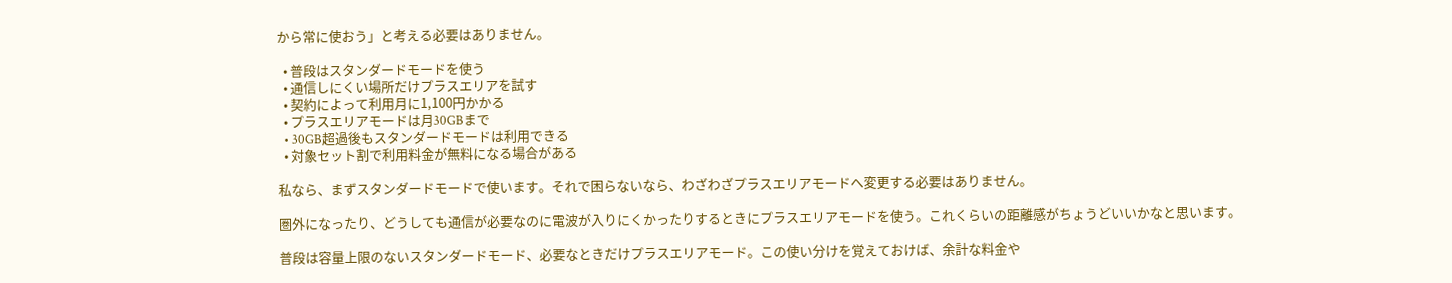から常に使おう」と考える必要はありません。

  • 普段はスタンダードモードを使う
  • 通信しにくい場所だけプラスエリアを試す
  • 契約によって利用月に1,100円かかる
  • プラスエリアモードは月30GBまで
  • 30GB超過後もスタンダードモードは利用できる
  • 対象セット割で利用料金が無料になる場合がある

私なら、まずスタンダードモードで使います。それで困らないなら、わざわざプラスエリアモードへ変更する必要はありません。

圏外になったり、どうしても通信が必要なのに電波が入りにくかったりするときにプラスエリアモードを使う。これくらいの距離感がちょうどいいかなと思います。

普段は容量上限のないスタンダードモード、必要なときだけプラスエリアモード。この使い分けを覚えておけば、余計な料金や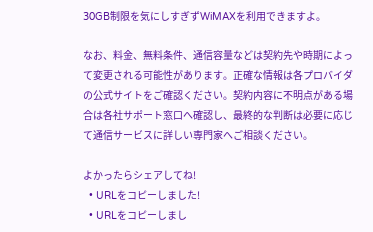30GB制限を気にしすぎずWiMAXを利用できますよ。

なお、料金、無料条件、通信容量などは契約先や時期によって変更される可能性があります。正確な情報は各プロバイダの公式サイトをご確認ください。契約内容に不明点がある場合は各社サポート窓口へ確認し、最終的な判断は必要に応じて通信サービスに詳しい専門家へご相談ください。

よかったらシェアしてね!
  • URLをコピーしました!
  • URLをコピーしまし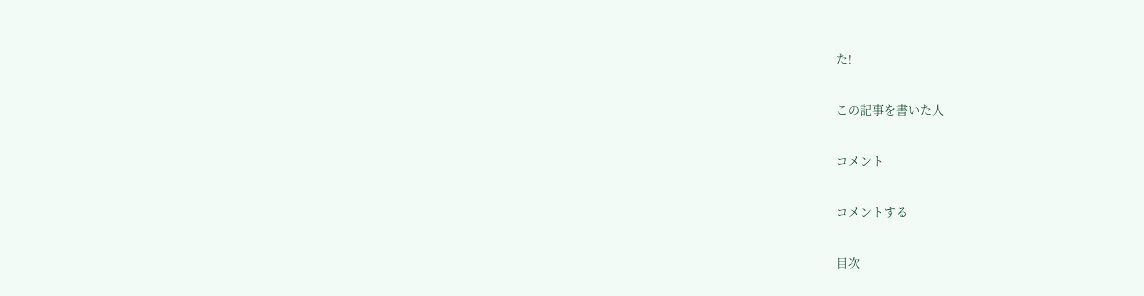た!

この記事を書いた人

コメント

コメントする

目次